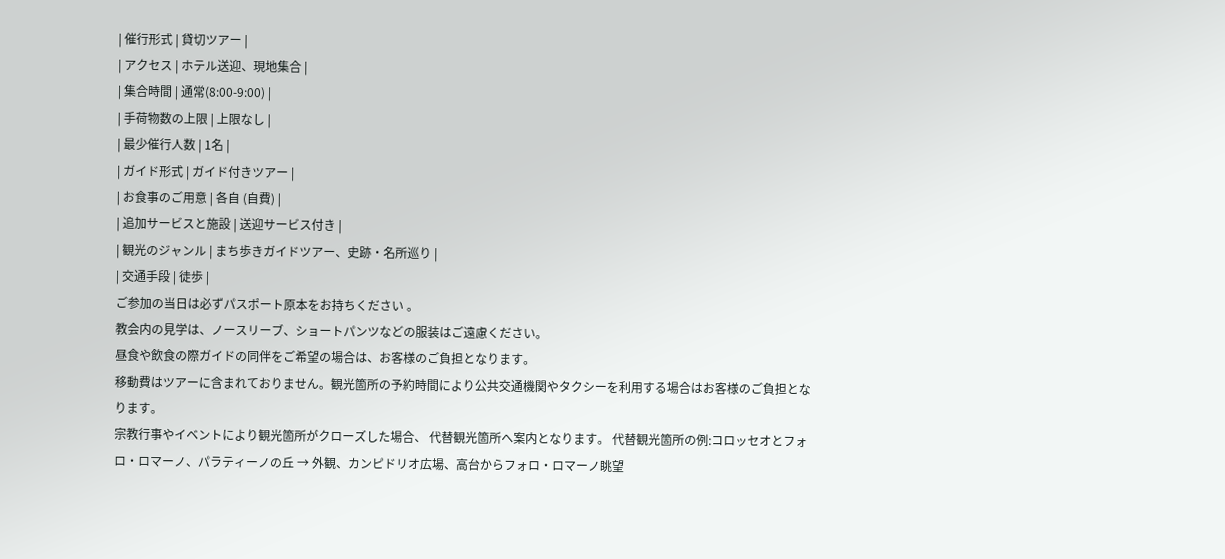| 催行形式 | 貸切ツアー |
| アクセス | ホテル送迎、現地集合 |
| 集合時間 | 通常(8:00-9:00) |
| 手荷物数の上限 | 上限なし |
| 最少催行人数 | 1名 |
| ガイド形式 | ガイド付きツアー |
| お食事のご用意 | 各自 (自費) |
| 追加サービスと施設 | 送迎サービス付き |
| 観光のジャンル | まち歩きガイドツアー、史跡・名所巡り |
| 交通手段 | 徒歩 |
ご参加の当日は必ずパスポート原本をお持ちください 。
教会内の見学は、ノースリーブ、ショートパンツなどの服装はご遠慮ください。
昼食や飲食の際ガイドの同伴をご希望の場合は、お客様のご負担となります。
移動費はツアーに含まれておりません。観光箇所の予約時間により公共交通機関やタクシーを利用する場合はお客様のご負担となります。
宗教行事やイベントにより観光箇所がクローズした場合、 代替観光箇所へ案内となります。 代替観光箇所の例:コロッセオとフォロ・ロマーノ、パラティーノの丘 → 外観、カンピドリオ広場、高台からフォロ・ロマーノ眺望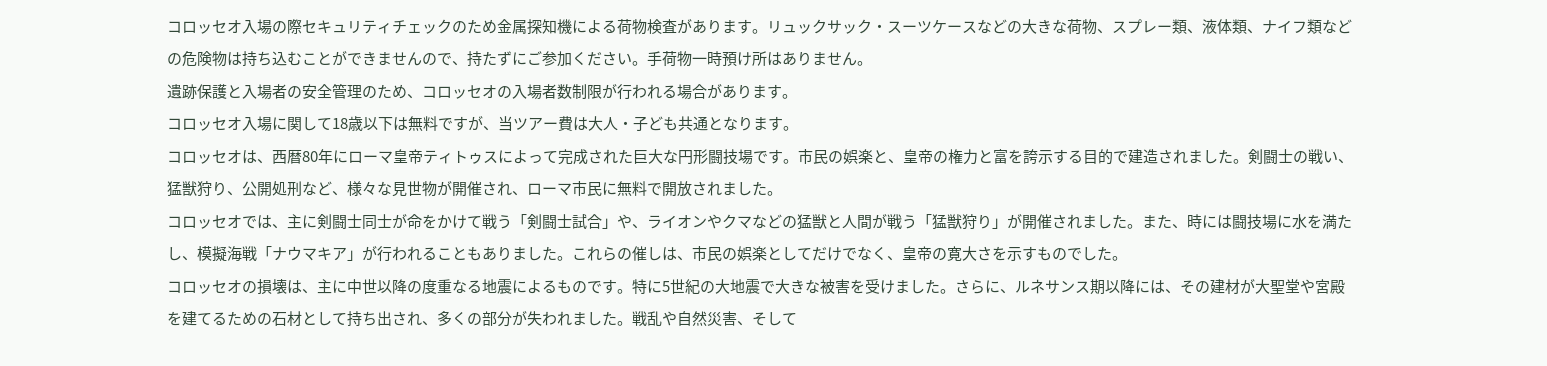コロッセオ入場の際セキュリティチェックのため金属探知機による荷物検査があります。リュックサック・スーツケースなどの大きな荷物、スプレー類、液体類、ナイフ類などの危険物は持ち込むことができませんので、持たずにご参加ください。手荷物一時預け所はありません。
遺跡保護と入場者の安全管理のため、コロッセオの入場者数制限が行われる場合があります。
コロッセオ入場に関して18歳以下は無料ですが、当ツアー費は大人・子ども共通となります。
コロッセオは、西暦80年にローマ皇帝ティトゥスによって完成された巨大な円形闘技場です。市民の娯楽と、皇帝の権力と富を誇示する目的で建造されました。剣闘士の戦い、猛獣狩り、公開処刑など、様々な見世物が開催され、ローマ市民に無料で開放されました。
コロッセオでは、主に剣闘士同士が命をかけて戦う「剣闘士試合」や、ライオンやクマなどの猛獣と人間が戦う「猛獣狩り」が開催されました。また、時には闘技場に水を満たし、模擬海戦「ナウマキア」が行われることもありました。これらの催しは、市民の娯楽としてだけでなく、皇帝の寛大さを示すものでした。
コロッセオの損壊は、主に中世以降の度重なる地震によるものです。特に5世紀の大地震で大きな被害を受けました。さらに、ルネサンス期以降には、その建材が大聖堂や宮殿を建てるための石材として持ち出され、多くの部分が失われました。戦乱や自然災害、そして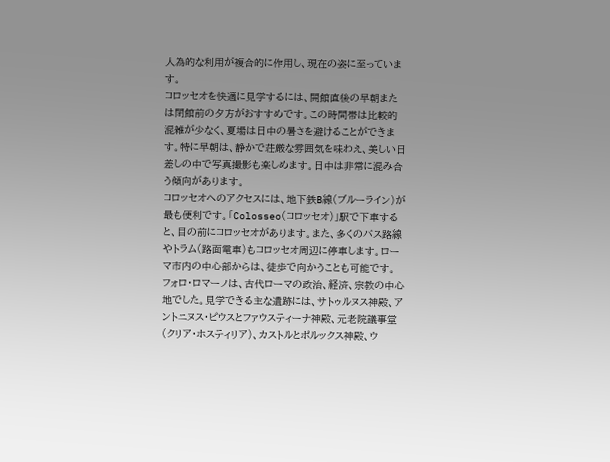人為的な利用が複合的に作用し、現在の姿に至っています。
コロッセオを快適に見学するには、開館直後の早朝または閉館前の夕方がおすすめです。この時間帯は比較的混雑が少なく、夏場は日中の暑さを避けることができます。特に早朝は、静かで荘厳な雰囲気を味わえ、美しい日差しの中で写真撮影も楽しめます。日中は非常に混み合う傾向があります。
コロッセオへのアクセスには、地下鉄B線(ブルーライン)が最も便利です。「Colosseo(コロッセオ)」駅で下車すると、目の前にコロッセオがあります。また、多くのバス路線やトラム(路面電車)もコロッセオ周辺に停車します。ローマ市内の中心部からは、徒歩で向かうことも可能です。
フォロ・ロマーノは、古代ローマの政治、経済、宗教の中心地でした。見学できる主な遺跡には、サトゥルヌス神殿、アントニヌス・ピウスとファウスティーナ神殿、元老院議事堂(クリア・ホスティリア)、カストルとポルックス神殿、ウ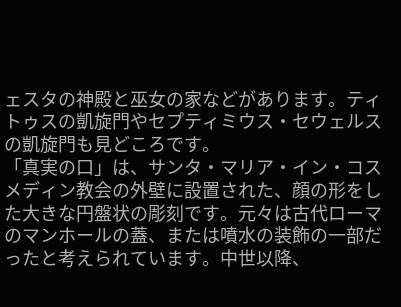ェスタの神殿と巫女の家などがあります。ティトゥスの凱旋門やセプティミウス・セウェルスの凱旋門も見どころです。
「真実の口」は、サンタ・マリア・イン・コスメディン教会の外壁に設置された、顔の形をした大きな円盤状の彫刻です。元々は古代ローマのマンホールの蓋、または噴水の装飾の一部だったと考えられています。中世以降、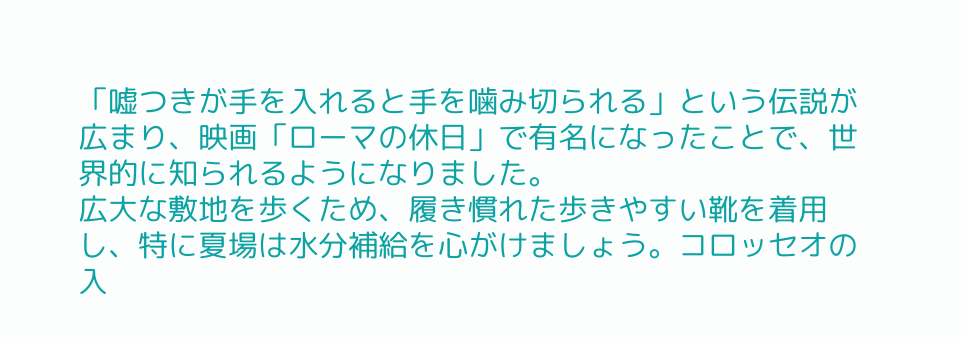「嘘つきが手を入れると手を噛み切られる」という伝説が広まり、映画「ローマの休日」で有名になったことで、世界的に知られるようになりました。
広大な敷地を歩くため、履き慣れた歩きやすい靴を着用し、特に夏場は水分補給を心がけましょう。コロッセオの入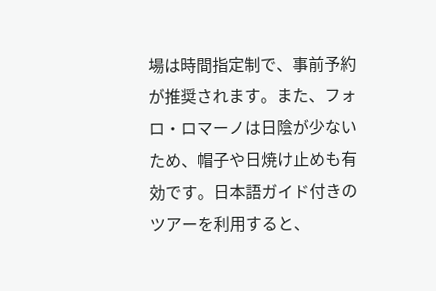場は時間指定制で、事前予約が推奨されます。また、フォロ・ロマーノは日陰が少ないため、帽子や日焼け止めも有効です。日本語ガイド付きのツアーを利用すると、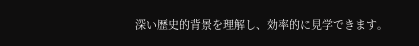深い歴史的背景を理解し、効率的に見学できます。